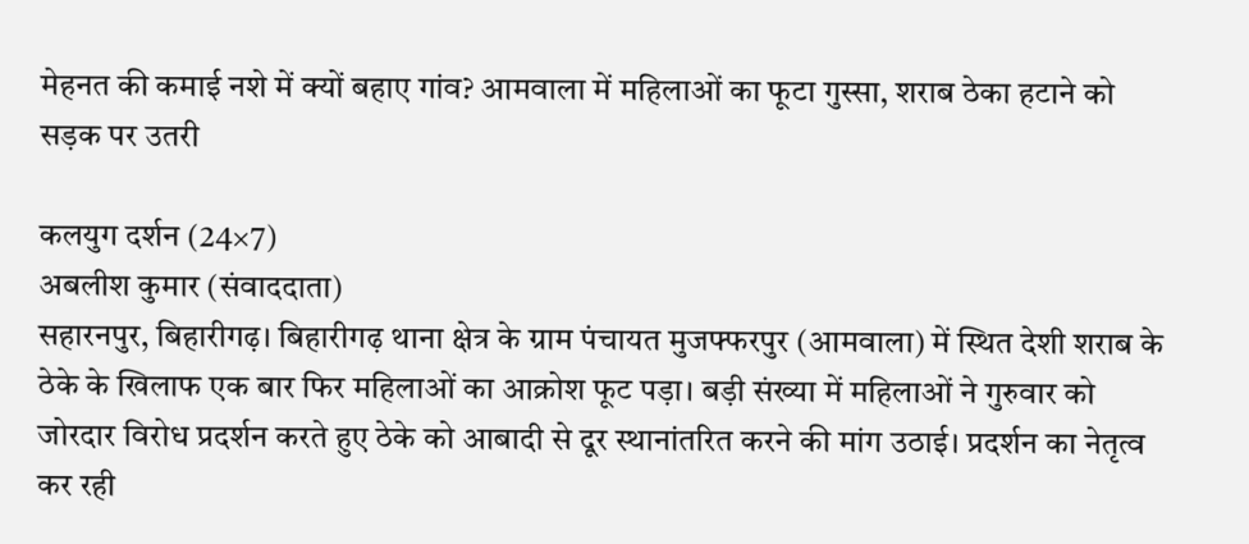मेहनत की कमाई नशे में क्यों बहाए गांव? आमवाला में महिलाओं का फूटा गुस्सा, शराब ठेका हटाने को सड़क पर उतरी

कलयुग दर्शन (24×7)
अबलीश कुमार (संवाददाता)
सहारनपुर, बिहारीगढ़। बिहारीगढ़ थाना क्षेत्र के ग्राम पंचायत मुजफ्फरपुर (आमवाला) में स्थित देशी शराब के ठेके के खिलाफ एक बार फिर महिलाओं का आक्रोश फूट पड़ा। बड़ी संख्या में महिलाओं ने गुरुवार को जोरदार विरोध प्रदर्शन करते हुए ठेके को आबादी से दूर स्थानांतरित करने की मांग उठाई। प्रदर्शन का नेतृत्व कर रही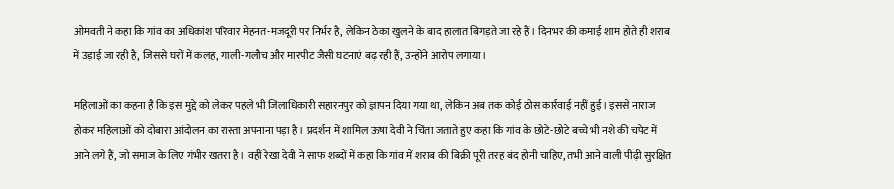ओमवती ने कहा कि गांव का अधिकांश परिवार मेहनत-मजदूरी पर निर्भर है, लेकिन ठेका खुलने के बाद हालात बिगड़ते जा रहे हैं। दिनभर की कमाई शाम होते ही शराब में उड़ाई जा रही है, जिससे घरों में कलह, गाली-गलौच और मारपीट जैसी घटनाएं बढ़ रही हैं, उन्होंने आरोप लगाया।

महिलाओं का कहना है कि इस मुद्दे को लेकर पहले भी जिलाधिकारी सहारनपुर को ज्ञापन दिया गया था, लेकिन अब तक कोई ठोस कार्रवाई नहीं हुई। इससे नाराज होकर महिलाओं को दोबारा आंदोलन का रास्ता अपनाना पड़ा है। प्रदर्शन में शामिल ऊषा देवी ने चिंता जताते हुए कहा कि गांव के छोटे-छोटे बच्चे भी नशे की चपेट में आने लगे हैं, जो समाज के लिए गंभीर खतरा है। वहीं रेखा देवी ने साफ शब्दों में कहा कि गांव में शराब की बिक्री पूरी तरह बंद होनी चाहिए, तभी आने वाली पीढ़ी सुरक्षित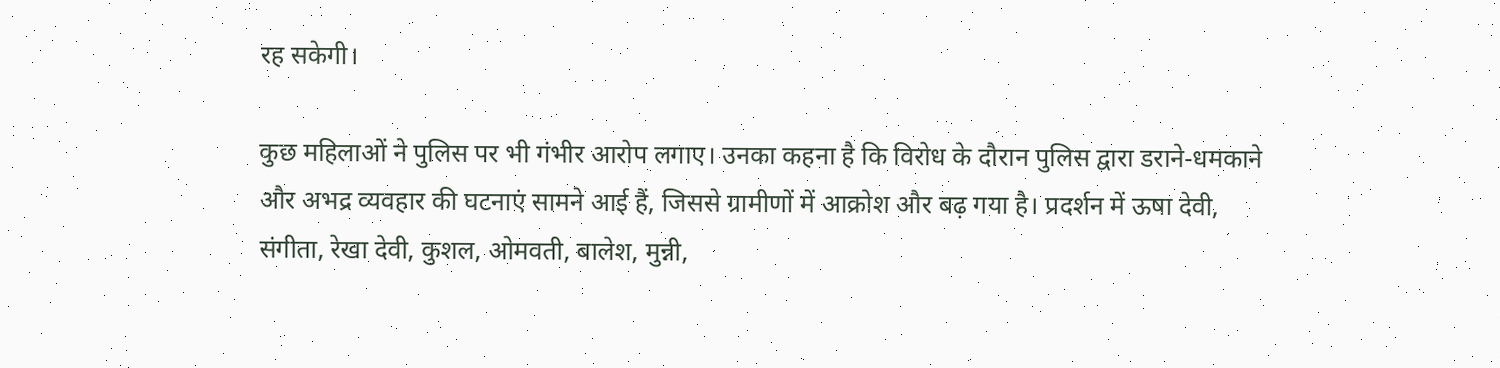रह सकेगी।

कुछ महिलाओं ने पुलिस पर भी गंभीर आरोप लगाए। उनका कहना है कि विरोध के दौरान पुलिस द्वारा डराने-धमकाने और अभद्र व्यवहार की घटनाएं सामने आई हैं, जिससे ग्रामीणों में आक्रोश और बढ़ गया है। प्रदर्शन में ऊषा देवी, संगीता, रेखा देवी, कुशल, ओमवती, बालेश, मुन्नी,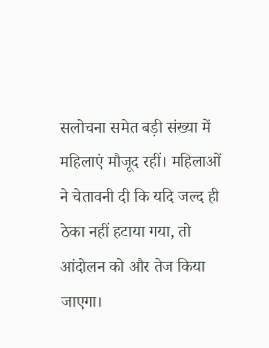सलोचना समेत बड़ी संख्या में महिलाएं मौजूद रहीं। महिलाओं ने चेतावनी दी कि यदि जल्द ही ठेका नहीं हटाया गया, तो आंदोलन को और तेज किया जाएगा।